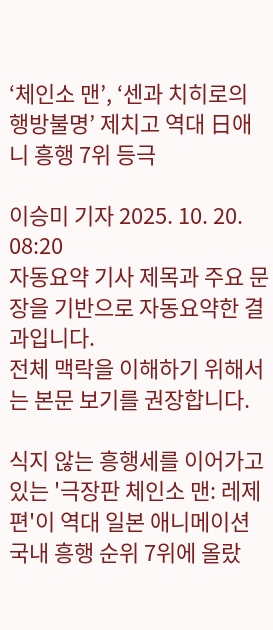‘체인소 맨’, ‘센과 치히로의 행방불명’ 제치고 역대 日애니 흥행 7위 등극

이승미 기자 2025. 10. 20. 08:20
자동요약 기사 제목과 주요 문장을 기반으로 자동요약한 결과입니다.
전체 맥락을 이해하기 위해서는 본문 보기를 권장합니다.

식지 않는 흥행세를 이어가고 있는 '극장판 체인소 맨: 레제편'이 역대 일본 애니메이션 국내 흥행 순위 7위에 올랐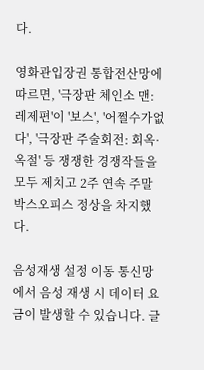다.

영화관입장권 통합전산망에 따르면, '극장판 체인소 맨: 레제편'이 '보스', '어쩔수가없다', '극장판 주술회전: 회옥·옥절' 등 쟁쟁한 경쟁작들을 모두 제치고 2주 연속 주말 박스오피스 정상을 차지했다.

음성재생 설정 이동 통신망에서 음성 재생 시 데이터 요금이 발생할 수 있습니다. 글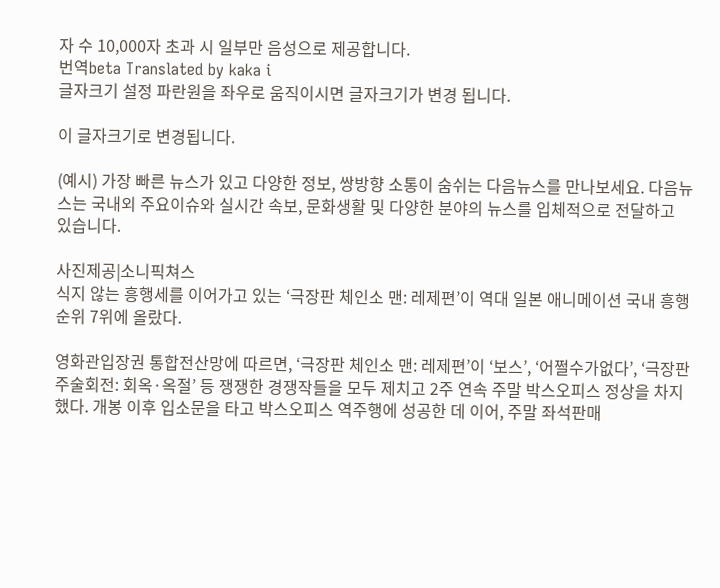자 수 10,000자 초과 시 일부만 음성으로 제공합니다.
번역beta Translated by kaka i
글자크기 설정 파란원을 좌우로 움직이시면 글자크기가 변경 됩니다.

이 글자크기로 변경됩니다.

(예시) 가장 빠른 뉴스가 있고 다양한 정보, 쌍방향 소통이 숨쉬는 다음뉴스를 만나보세요. 다음뉴스는 국내외 주요이슈와 실시간 속보, 문화생활 및 다양한 분야의 뉴스를 입체적으로 전달하고 있습니다.

사진제공|소니픽쳐스
식지 않는 흥행세를 이어가고 있는 ‘극장판 체인소 맨: 레제편’이 역대 일본 애니메이션 국내 흥행 순위 7위에 올랐다.

영화관입장권 통합전산망에 따르면, ‘극장판 체인소 맨: 레제편’이 ‘보스’, ‘어쩔수가없다’, ‘극장판 주술회전: 회옥·옥절’ 등 쟁쟁한 경쟁작들을 모두 제치고 2주 연속 주말 박스오피스 정상을 차지했다. 개봉 이후 입소문을 타고 박스오피스 역주행에 성공한 데 이어, 주말 좌석판매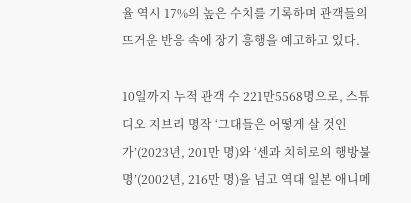율 역시 17%의 높은 수치를 기록하며 관객들의 뜨거운 반응 속에 장기 흥행을 예고하고 있다.

10일까지 누적 관객 수 221만5568명으로, 스튜디오 지브리 명작 ‘그대들은 어떻게 살 것인가’(2023년, 201만 명)와 ‘센과 치히로의 행방불명’(2002년, 216만 명)을 넘고 역대 일본 애니메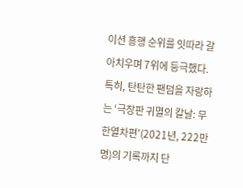이션 흥행 순위를 잇따라 갈아치우며 7위에 등극했다. 특히, 탄탄한 팬덤을 자랑하는 ‘극장판 귀멸의 칼날: 무한열차편’(2021년, 222만 명)의 기록까지 단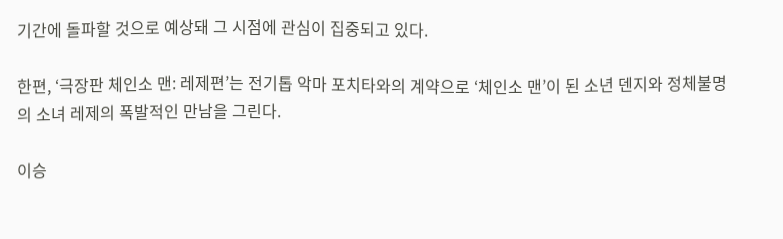기간에 돌파할 것으로 예상돼 그 시점에 관심이 집중되고 있다.

한편, ‘극장판 체인소 맨: 레제편’는 전기톱 악마 포치타와의 계약으로 ‘체인소 맨’이 된 소년 덴지와 정체불명의 소녀 레제의 폭발적인 만남을 그린다.

이승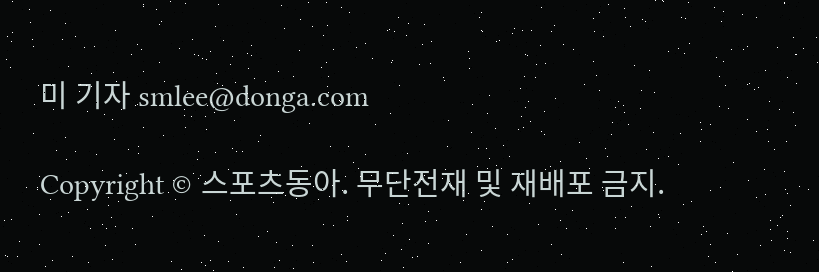미 기자 smlee@donga.com

Copyright © 스포츠동아. 무단전재 및 재배포 금지.